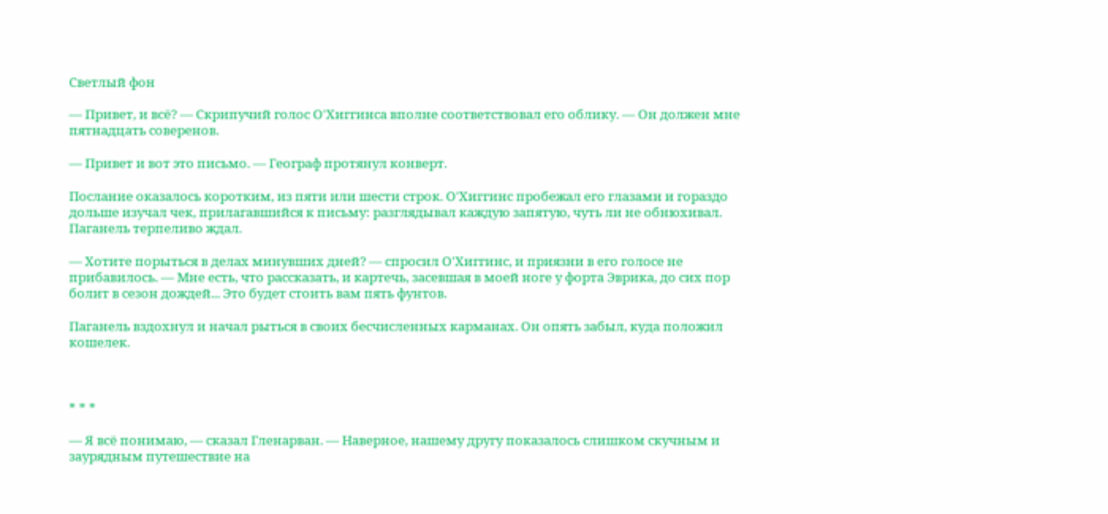Светлый фон

— Привет, и всё? — Скрипучий голос О'Хиггинса вполне соответствовал его облику. — Он должен мне пятнадцать соверенов.

— Привет и вот это письмо. — Географ протянул конверт.

Послание оказалось коротким, из пяти или шести строк. О'Хиггинс пробежал его глазами и гораздо дольше изучал чек, прилагавшийся к письму: разглядывал каждую запятую, чуть ли не обнюхивал. Паганель терпеливо ждал.

— Хотите порыться в делах минувших дней? — спросил О'Хиггинс, и приязни в его голосе не прибавилось. — Мне есть, что рассказать, и картечь, засевшая в моей ноге у форта Эврика, до сих пор болит в сезон дождей... Это будет стоить вам пять фунтов.

Паганель вздохнул и начал рыться в своих бесчисленных карманах. Он опять забыл, куда положил кошелек.



* * *

— Я всё понимаю, — сказал Гленарван. — Наверное, нашему другу показалось слишком скучным и заурядным путешествие на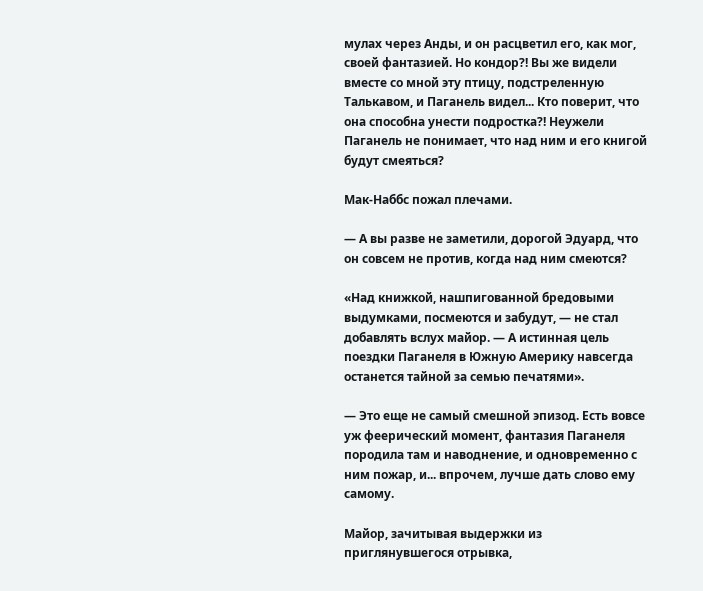мулах через Анды, и он расцветил его, как мог, своей фантазией. Но кондор?! Вы же видели вместе со мной эту птицу, подстреленную Талькавом, и Паганель видел... Кто поверит, что она способна унести подростка?! Неужели Паганель не понимает, что над ним и его книгой будут смеяться?

Мак-Наббс пожал плечами.

— А вы разве не заметили, дорогой Эдуард, что он совсем не против, когда над ним смеются?

«Над книжкой, нашпигованной бредовыми выдумками, посмеются и забудут, — не стал добавлять вслух майор. — А истинная цель поездки Паганеля в Южную Америку навсегда останется тайной за семью печатями».

— Это еще не самый смешной эпизод. Есть вовсе уж феерический момент, фантазия Паганеля породила там и наводнение, и одновременно с ним пожар, и... впрочем, лучше дать слово ему самому.

Майор, зачитывая выдержки из приглянувшегося отрывка,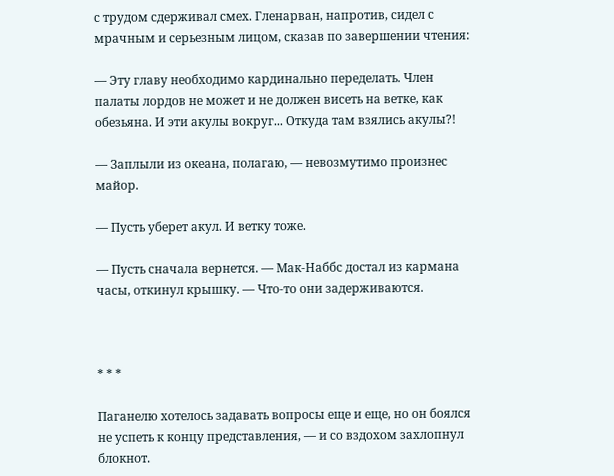с трудом сдерживал смех. Гленарван, напротив, сидел с мрачным и серьезным лицом, сказав по завершении чтения:

— Эту главу необходимо кардинально переделать. Член палаты лордов не может и не должен висеть на ветке, как обезьяна. И эти акулы вокруг... Откуда там взялись акулы?!

— Заплыли из океана, полагаю, — невозмутимо произнес майор.

— Пусть уберет акул. И ветку тоже.

— Пусть сначала вернется. — Мак-Наббс достал из кармана часы, откинул крышку. — Что-то они задерживаются.



* * *

Паганелю хотелось задавать вопросы еще и еще, но он боялся не успеть к концу представления, — и со вздохом захлопнул блокнот.